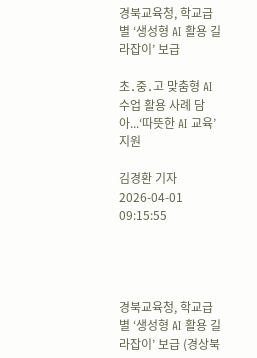경북교육청, 학교급별 ‘생성형 AI 활용 길라잡이’ 보급

초․중․고 맞춤형 AI 수업 활용 사례 담아...‘따뜻한 AI 교육’ 지원

김경환 기자
2026-04-01 09:15:55




경북교육청, 학교급별 ‘생성형 AI 활용 길라잡이’ 보급 (경상북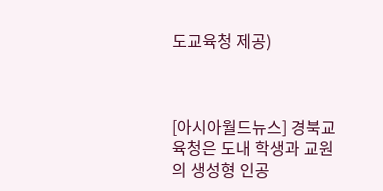도교육청 제공)



[아시아월드뉴스] 경북교육청은 도내 학생과 교원의 생성형 인공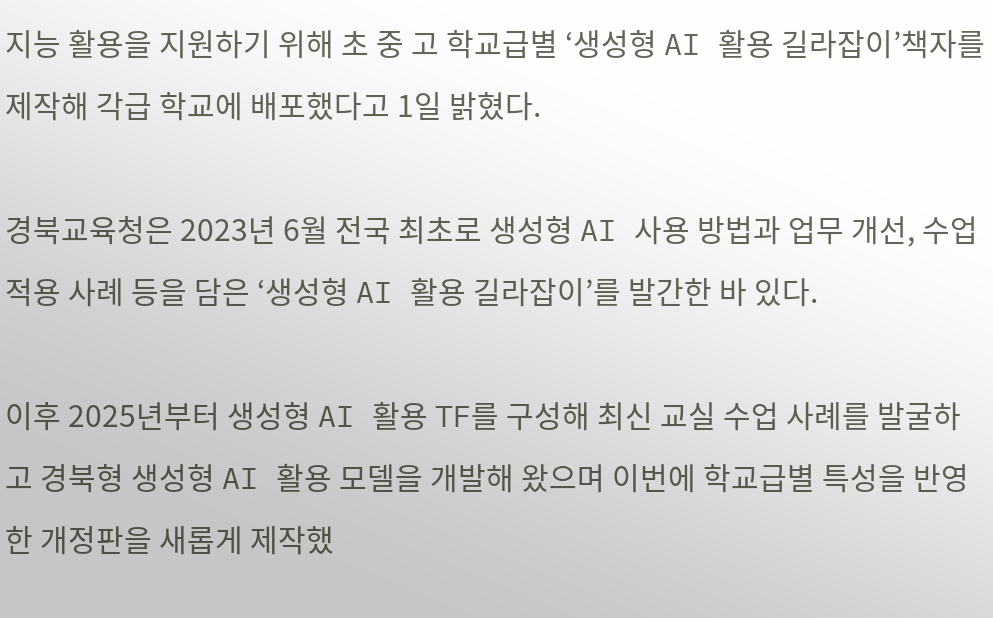지능 활용을 지원하기 위해 초 중 고 학교급별 ‘생성형 AI 활용 길라잡이’책자를 제작해 각급 학교에 배포했다고 1일 밝혔다.

경북교육청은 2023년 6월 전국 최초로 생성형 AI 사용 방법과 업무 개선, 수업 적용 사례 등을 담은 ‘생성형 AI 활용 길라잡이’를 발간한 바 있다.

이후 2025년부터 생성형 AI 활용 TF를 구성해 최신 교실 수업 사례를 발굴하고 경북형 생성형 AI 활용 모델을 개발해 왔으며 이번에 학교급별 특성을 반영한 개정판을 새롭게 제작했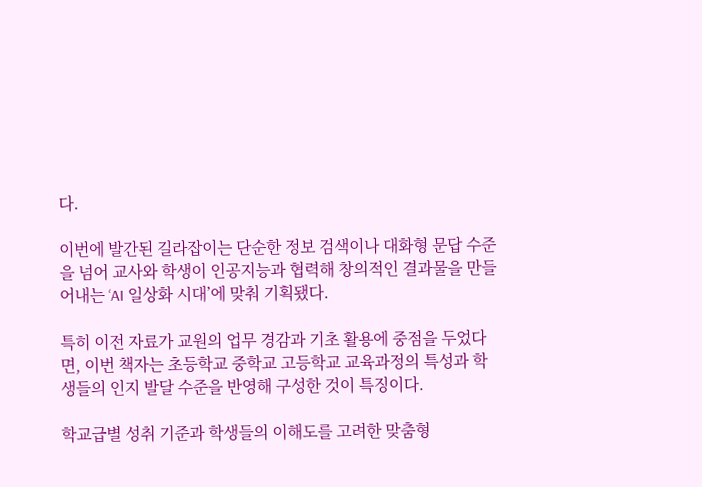다.

이번에 발간된 길라잡이는 단순한 정보 검색이나 대화형 문답 수준을 넘어 교사와 학생이 인공지능과 협력해 창의적인 결과물을 만들어내는 ‘AI 일상화 시대’에 맞춰 기획됐다.

특히 이전 자료가 교원의 업무 경감과 기초 활용에 중점을 두었다면, 이번 책자는 초등학교 중학교 고등학교 교육과정의 특성과 학생들의 인지 발달 수준을 반영해 구성한 것이 특징이다.

학교급별 성취 기준과 학생들의 이해도를 고려한 맞춤형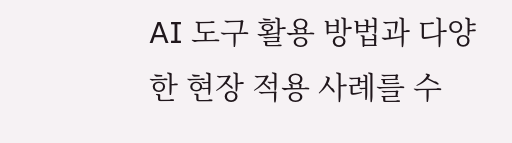AI 도구 활용 방법과 다양한 현장 적용 사례를 수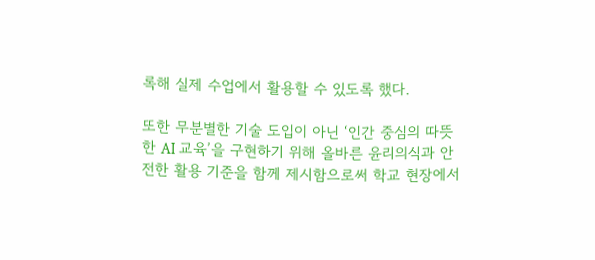록해 실제 수업에서 활용할 수 있도록 했다.

또한 무분별한 기술 도입이 아닌 ‘인간 중심의 따뜻한 AI 교육’을 구현하기 위해 올바른 윤리의식과 안전한 활용 기준을 함께 제시함으로써 학교 현장에서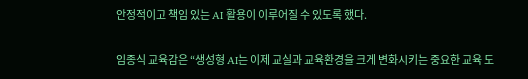안정적이고 책임 있는 AI 활용이 이루어질 수 있도록 했다.

임종식 교육감은 “생성형 AI는 이제 교실과 교육환경을 크게 변화시키는 중요한 교육 도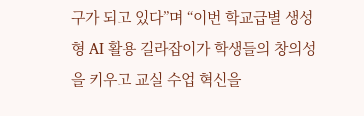구가 되고 있다”며 “이번 학교급별 생성형 AI 활용 길라잡이가 학생들의 창의성을 키우고 교실 수업 혁신을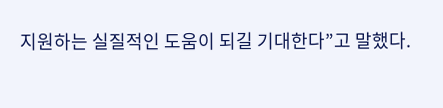지원하는 실질적인 도움이 되길 기대한다”고 말했다.